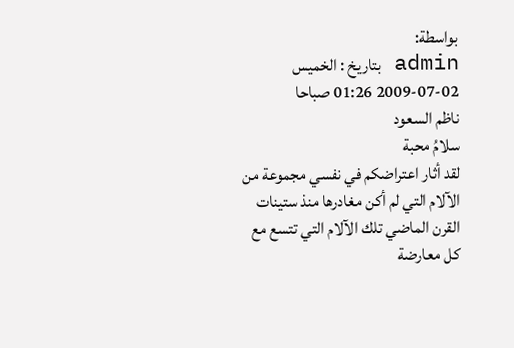بواسطة:
admin بتاريخ : الخميس 02-07-2009 01:26 صباحا
ناظم السعود
سلامُ محبة
لقد أثار اعتراضكم في نفسي مجموعة من الآلام التي لم أكن مغادرها منذ ستينات القرن الماضي تلك الآلام التي تتسع مع كل معارضة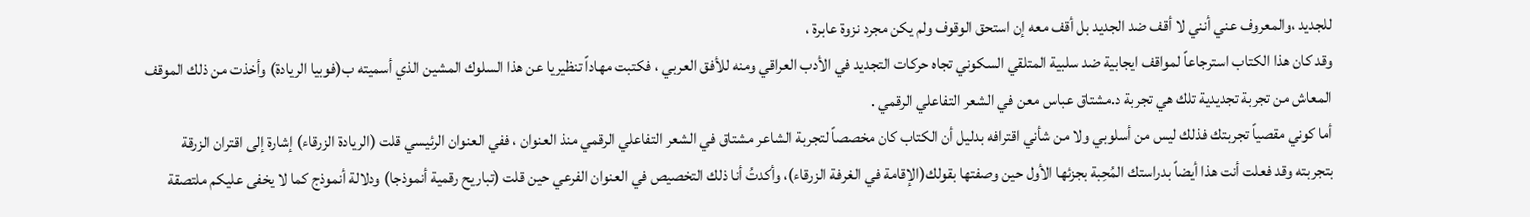للجديد ،والمعروف عني أنني لا أقف ضد الجديد بل أقف معه إن استحق الوقوف ولم يكن مجرد نزوة عابرة ،
وقد كان هذا الكتاب استرجاعاً لمواقف ايجابية ضد سلبية المتلقي السكوني تجاه حركات التجديد في الأدب العراقي ومنه للأفق العربي ، فكتبت مهاداً تنظيريا عن هذا السلوك المشين الذي أسميته ب(فوبيا الريادة) وأخذت من ذلك الموقف المعاش من تجربة تجديدية تلك هي تجربة د.مشتاق عباس معن في الشعر التفاعلي الرقمي .
أما كوني مقصياً تجربتك فذلك ليس من أسلوبي ولا من شأني اقترافه بدليل أن الكتاب كان مخصصاً لتجربة الشاعر مشتاق في الشعر التفاعلي الرقمي منذ العنوان ، ففي العنوان الرئيسي قلت (الريادة الزرقاء) إشارة إلى اقتران الزرقة بتجربته وقد فعلت أنت هذا أيضاً بدراستك المُحِبة بجزئها الأول حين وصفتها بقولك(الإقامة في الغرفة الزرقاء)، وأكدتُ أنا ذلك التخصيص في العنوان الفرعي حين قلت (تباريح رقمية أنموذجا) ودلالة أنموذج كما لا يخفى عليكم ملتصقة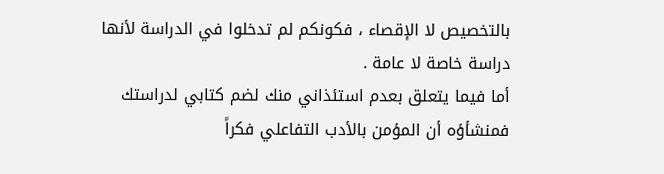بالتخصيص لا الإقصاء ، فكونكم لم تدخلوا في الدراسة لأنها دراسة خاصة لا عامة .
أما فيما يتعلق بعدم استئذاني منك لضم كتابي لدراستك فمنشأؤه أن المؤمن بالأدب التفاعلي فكراً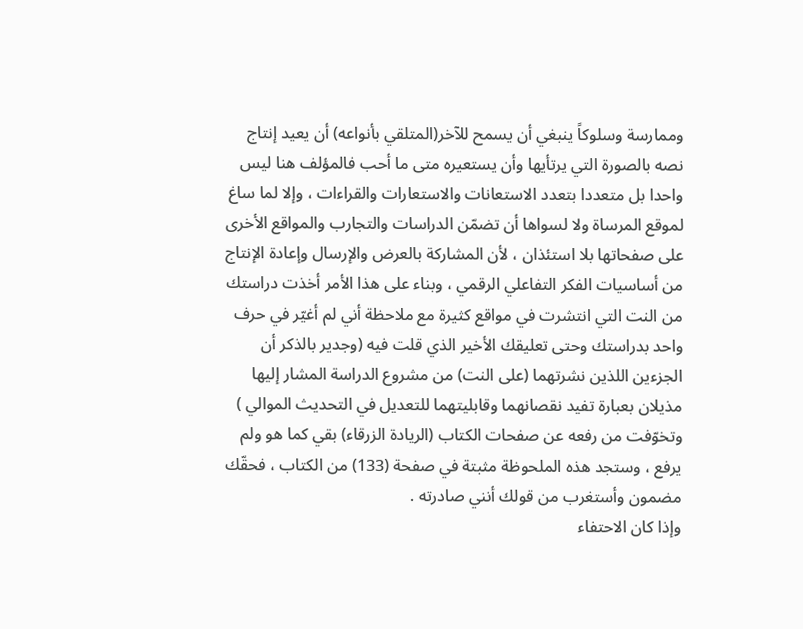وممارسة وسلوكاً ينبغي أن يسمح للآخر(المتلقي بأنواعه) أن يعيد إنتاج نصه بالصورة التي يرتأيها وأن يستعيره متى ما أحب فالمؤلف هنا ليس واحدا بل متعددا بتعدد الاستعانات والاستعارات والقراءات ، وإلا لما ساغ لموقع المرساة ولا لسواها أن تضمّن الدراسات والتجارب والمواقع الأخرى على صفحاتها بلا استئذان ، لأن المشاركة بالعرض والإرسال وإعادة الإنتاج من أساسيات الفكر التفاعلي الرقمي ، وبناء على هذا الأمر أخذت دراستك من النت التي انتشرت في مواقع كثيرة مع ملاحظة أني لم أغيّر في حرف واحد بدراستك وحتى تعليقك الأخير الذي قلت فيه (وجدير بالذكر أن الجزءين اللذين نشرتهما (على النت) من مشروع الدراسة المشار إليها مذيلان بعبارة تفيد نقصانهما وقابليتهما للتعديل في التحديث الموالي ) وتخوّفت من رفعه عن صفحات الكتاب (الريادة الزرقاء) بقي كما هو ولم يرفع ، وستجد هذه الملحوظة مثبتة في صفحة (133) من الكتاب ، فحقّك مضمون وأستغرب من قولك أنني صادرته .
وإذا كان الاحتفاء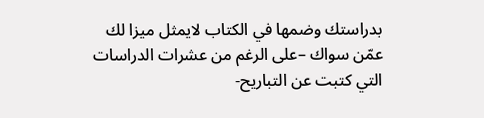بدراستك وضمها في الكتاب لايمثل ميزا لك عمّن سواك –على الرغم من عشرات الدراسات التي كتبت عن التباريح-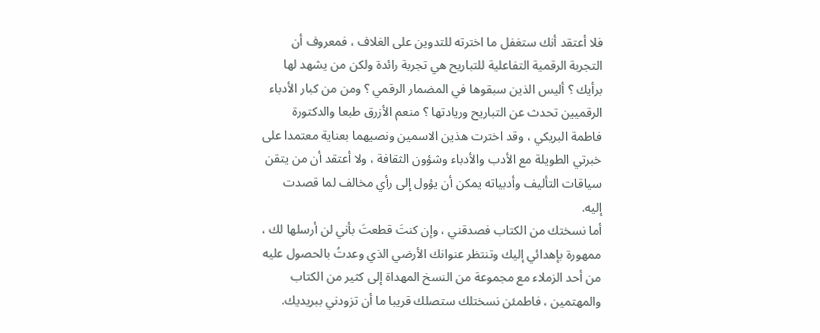فلا أعتقد أنك ستغفل ما اخترته للتدوين على الغلاف ، فمعروف أن التجربة الرقمية التفاعلية للتباريح هي تجربة رائدة ولكن من يشهد لها برأيك ؟ أليس الذين سبقوها في المضمار الرقمي ؟ ومن من كبار الأدباء الرقميين تحدث عن التباريح وريادتها ؟ منعم الأزرق طبعا والدكتورة فاطمة البريكي ، وقد اخترت هذين الاسمين ونصيهما بعناية معتمدا على خبرتي الطويلة مع الأدب والأدباء وشؤون الثقافة ، ولا أعتقد أن من يتقن سياقات التأليف وأدبياته يمكن أن يؤول إلى رأي مخالف لما قصدت إليه.
أما نسختك من الكتاب فصدقني ، وإن كنتَ قطعتَ بأني لن أرسلها لك ، ممهورة بإهدائي إليك وتنتظر عنوانك الأرضي الذي وعدتُ بالحصول عليه من أحد الزملاء مع مجموعة من النسخ المهداة إلى كثير من الكتاب والمهتمين ، فاطمئن نسختلك ستصلك قريبا ما أن تزودني ببريديك.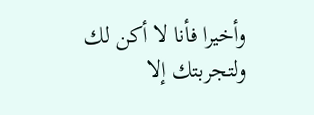وأخيرا فأنا لا أكن لك ولتجربتك إلا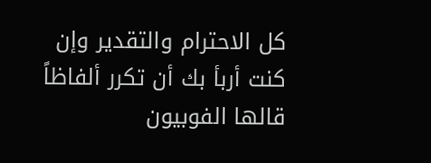كل الاحترام والتقدير وإن كنت أربأ بك أن تكرر ألفاظاً قالها الفوبيون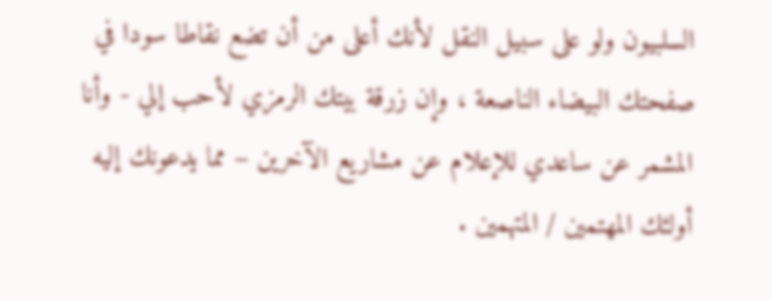السلبيون ولو على سبيل النقل لأنك أعلى من أن تضع نقاطا سودا في صفحتك البيضاء الناصعة ، وإن زرقة بيتك الرمزي لأحب إلي - وأنا المشمر عن ساعدي للإعلام عن مشاريع الآخرين – مما يدعونك إليه أولئك المهتمين / المتهمين .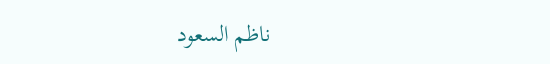ناظم السعود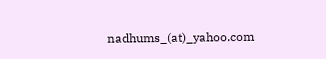nadhums_(at)_yahoo.com